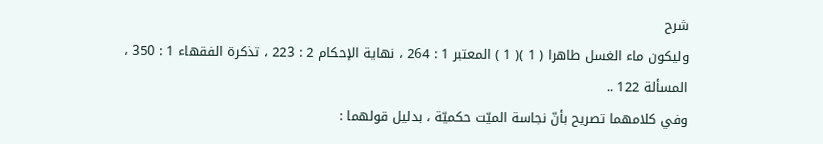شرح
وليكون ماء الغسل طاهرا ( 1 )( 1 ) المعتبر 1 : 264 ، نهاية الإحكام 2 : 223 ، تذكرة الفقهاء 1 : 350 ، المسألة 122 ..
وفي كلامهما تصريح بأنّ نجاسة الميّت حكميّة ، بدليل قولهما :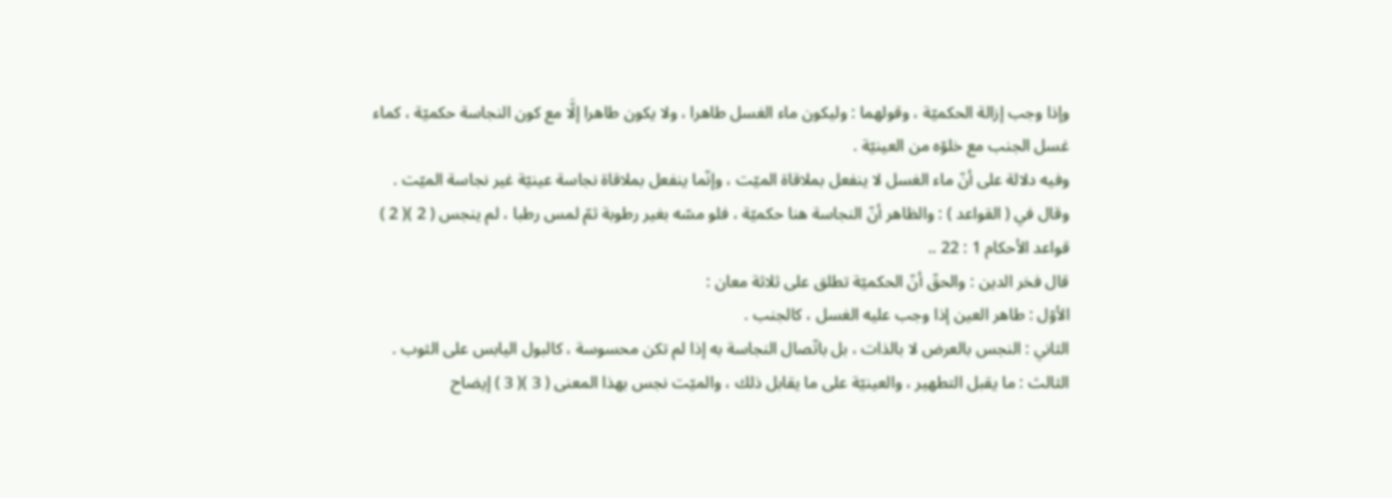وإذا وجب إزالة الحكميّة ، وقولهما : وليكون ماء الغسل طاهرا ، ولا يكون طاهرا إلَّا مع كون النجاسة حكميّة ، كماء غسل الجنب مع خلوّه من العينيّة .
وفيه دلالة على أنّ ماء الغسل لا ينفعل بملاقاة الميّت ، وإنّما ينفعل بملاقاة نجاسة عينيّة غير نجاسة الميّت .
وقال في ( القواعد ) : والظاهر أنّ النجاسة هنا حكميّة ، فلو مسّه بغير رطوبة ثمّ لمس رطبا ، لم ينجس ( 2 )( 2 ) قواعد الأحكام 1 : 22 ..
قال فخر الدين : والحقّ أنّ الحكميّة تطلق على ثلاثة معان :
الأوّل : طاهر العين إذا وجب عليه الغسل ، كالجنب .
الثاني : النجس بالعرض لا بالذات ، بل باتّصال النجاسة به إذا لم تكن محسوسة ، كالبول اليابس على الثوب .
الثالث : ما يقبل التطهير ، والعينيّة على ما يقابل ذلك ، والميّت نجس بهذا المعنى ( 3 )( 3 ) إيضاح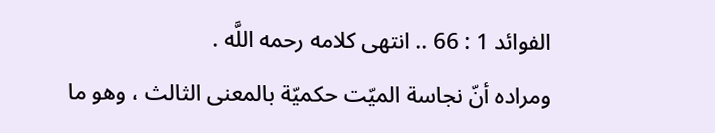الفوائد 1 : 66 .. انتهى كلامه رحمه اللَّه .
ومراده أنّ نجاسة الميّت حكميّة بالمعنى الثالث ، وهو ما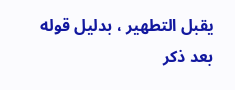يقبل التطهير ، بدليل قوله بعد ذكر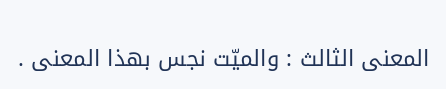المعنى الثالث : والميّت نجس بهذا المعنى .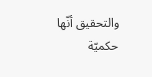والتحقيق أنّها حكميّة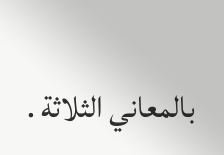بالمعاني الثلاثة .